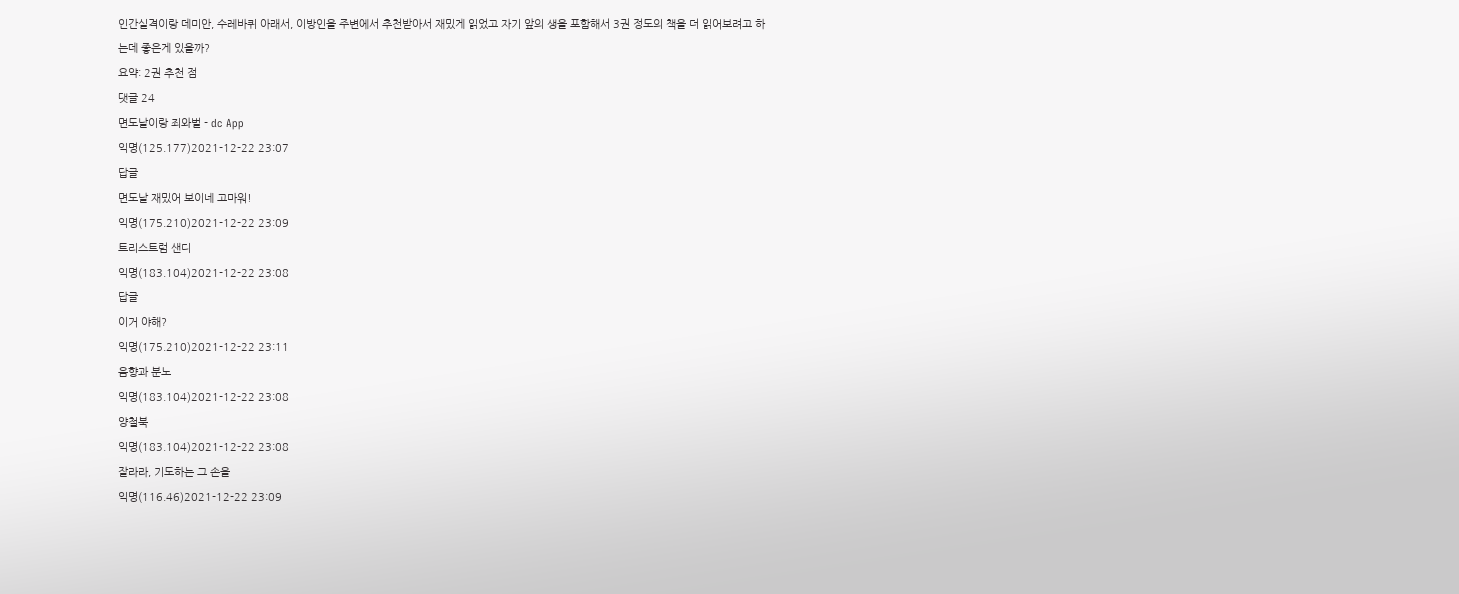인간실격이랑 데미안, 수레바퀴 아래서, 이방인을 주변에서 추천받아서 재밌게 읽었고 자기 앞의 생을 포함해서 3권 정도의 책을 더 읽어보려고 하는데 좋은게 있을까?
요약: 2권 추천 점
댓글 24
면도날이랑 죄와벌 - dc App
익명(125.177)2021-12-22 23:07
답글
면도날 재밌어 보이네 고마워!
익명(175.210)2021-12-22 23:09
트리스트럼 샌디
익명(183.104)2021-12-22 23:08
답글
이거 야해?
익명(175.210)2021-12-22 23:11
음향과 분노
익명(183.104)2021-12-22 23:08
양철북
익명(183.104)2021-12-22 23:08
잘라라, 기도하는 그 손을
익명(116.46)2021-12-22 23:09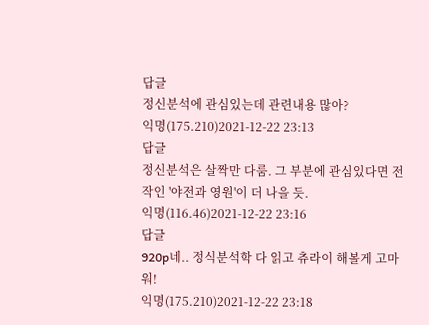답글
정신분석에 관심있는데 관련내용 많아?
익명(175.210)2021-12-22 23:13
답글
정신분석은 살짝만 다룸. 그 부분에 관심있다면 전작인 '야전과 영원'이 더 나을 듯.
익명(116.46)2021-12-22 23:16
답글
920p네.. 정식분석학 다 읽고 츄라이 해볼게 고마워!
익명(175.210)2021-12-22 23:18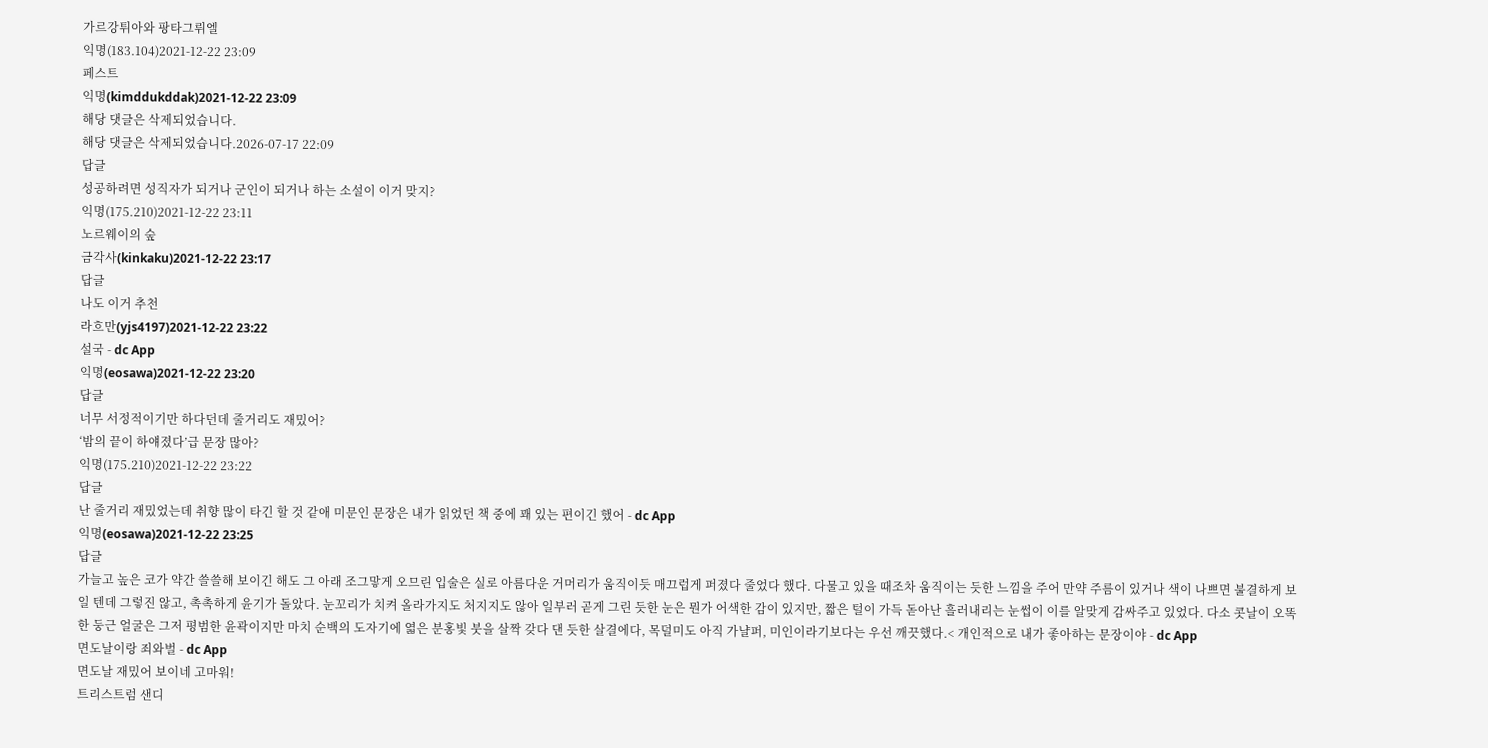가르강튀아와 팡타그뤼엘
익명(183.104)2021-12-22 23:09
페스트
익명(kimddukddak)2021-12-22 23:09
해당 댓글은 삭제되었습니다.
해당 댓글은 삭제되었습니다.2026-07-17 22:09
답글
성공하려면 성직자가 되거나 군인이 되거나 하는 소설이 이거 맞지?
익명(175.210)2021-12-22 23:11
노르웨이의 숲
금각사(kinkaku)2021-12-22 23:17
답글
나도 이거 추천
라흐만(yjs4197)2021-12-22 23:22
설국 - dc App
익명(eosawa)2021-12-22 23:20
답글
너무 서정적이기만 하다던데 줄거리도 재밌어?
‘밤의 끝이 하얘졌다’급 문장 많아?
익명(175.210)2021-12-22 23:22
답글
난 줄거리 재밌었는데 취향 많이 타긴 할 것 같애 미문인 문장은 내가 읽었던 책 중에 꽤 있는 편이긴 했어 - dc App
익명(eosawa)2021-12-22 23:25
답글
가늘고 높은 코가 약간 쓸쓸해 보이긴 해도 그 아래 조그맣게 오므린 입술은 실로 아름다운 거머리가 움직이듯 매끄럽게 퍼졌다 줄었다 했다. 다물고 있을 때조차 움직이는 듯한 느낌을 주어 만약 주름이 있거나 색이 나쁘면 불결하게 보일 텐데 그렇진 않고, 촉촉하게 윤기가 돌았다. 눈꼬리가 치켜 올라가지도 처지지도 않아 일부러 곧게 그린 듯한 눈은 뭔가 어색한 감이 있지만, 짧은 털이 가득 돋아난 흘러내리는 눈썹이 이를 알맞게 감싸주고 있었다. 다소 콧날이 오똑한 둥근 얼굴은 그저 평범한 윤곽이지만 마치 순백의 도자기에 엷은 분홍빛 붓을 살짝 갖다 댄 듯한 살결에다, 목덜미도 아직 가냘퍼, 미인이라기보다는 우선 깨끗했다.< 개인적으로 내가 좋아하는 문장이야 - dc App
면도날이랑 죄와벌 - dc App
면도날 재밌어 보이네 고마워!
트리스트럼 샌디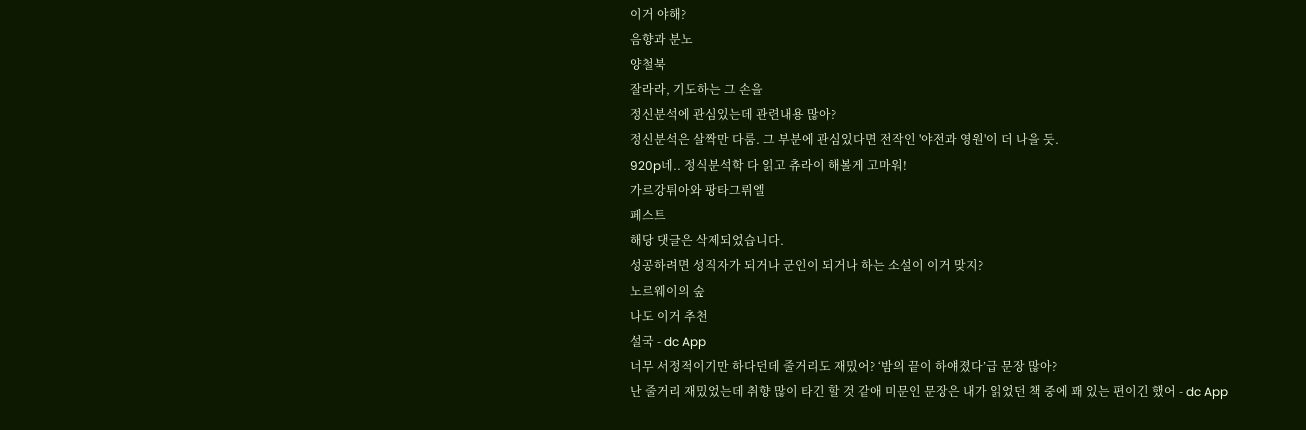이거 야해?
음향과 분노
양철북
잘라라, 기도하는 그 손을
정신분석에 관심있는데 관련내용 많아?
정신분석은 살짝만 다룸. 그 부분에 관심있다면 전작인 '야전과 영원'이 더 나을 듯.
920p네.. 정식분석학 다 읽고 츄라이 해볼게 고마워!
가르강튀아와 팡타그뤼엘
페스트
해당 댓글은 삭제되었습니다.
성공하려면 성직자가 되거나 군인이 되거나 하는 소설이 이거 맞지?
노르웨이의 숲
나도 이거 추천
설국 - dc App
너무 서정적이기만 하다던데 줄거리도 재밌어? ‘밤의 끝이 하얘졌다’급 문장 많아?
난 줄거리 재밌었는데 취향 많이 타긴 할 것 같애 미문인 문장은 내가 읽었던 책 중에 꽤 있는 편이긴 했어 - dc App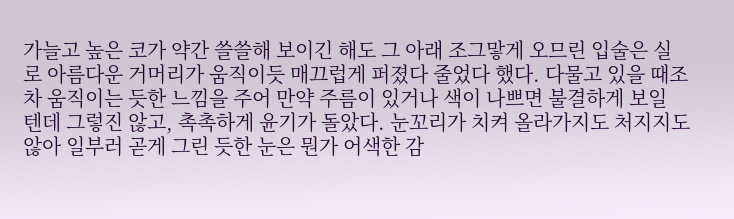가늘고 높은 코가 약간 쓸쓸해 보이긴 해도 그 아래 조그맣게 오므린 입술은 실로 아름다운 거머리가 움직이듯 매끄럽게 퍼졌다 줄었다 했다. 다물고 있을 때조차 움직이는 듯한 느낌을 주어 만약 주름이 있거나 색이 나쁘면 불결하게 보일 텐데 그렇진 않고, 촉촉하게 윤기가 돌았다. 눈꼬리가 치켜 올라가지도 처지지도 않아 일부러 곧게 그린 듯한 눈은 뭔가 어색한 감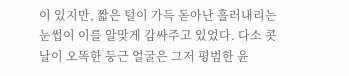이 있지만, 짧은 털이 가득 돋아난 흘러내리는 눈썹이 이를 알맞게 감싸주고 있었다. 다소 콧날이 오똑한 둥근 얼굴은 그저 평범한 윤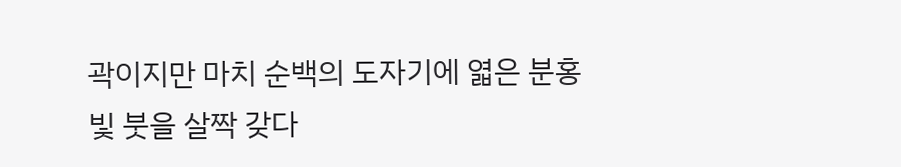곽이지만 마치 순백의 도자기에 엷은 분홍빛 붓을 살짝 갖다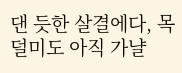댄 듯한 살결에다, 목덜미도 아직 가냘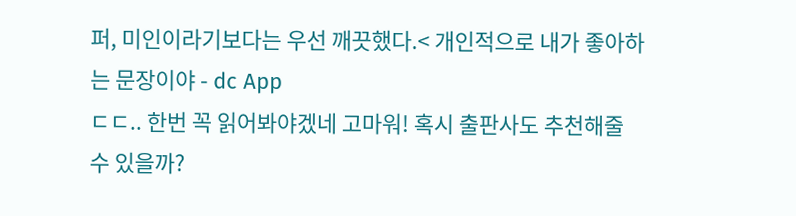퍼, 미인이라기보다는 우선 깨끗했다.< 개인적으로 내가 좋아하는 문장이야 - dc App
ㄷㄷ.. 한번 꼭 읽어봐야겠네 고마워! 혹시 출판사도 추천해줄 수 있을까?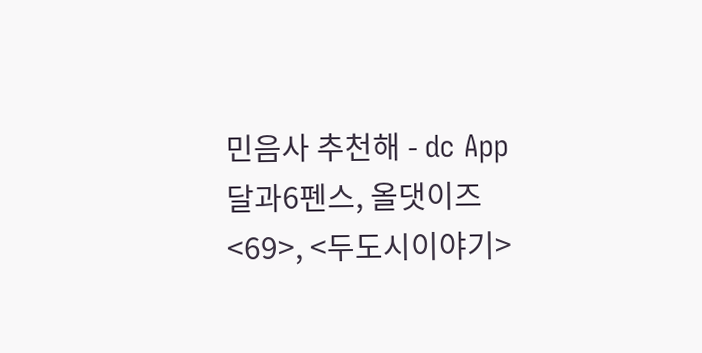민음사 추천해 - dc App
달과6펜스, 올댓이즈
<69>, <두도시이야기>